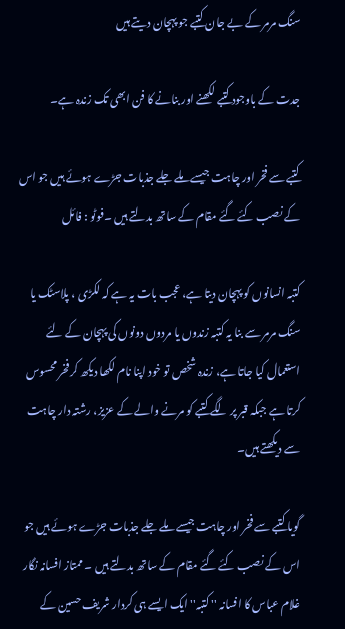سنگ مرمر کے بے جان کتبے جو پہچان دیتے ہیں

جدت کے باوجود کتبے لکھنے اور بنانے کا فن ابھی تک زندہ ہے۔

کتبے سے فخر اور چاہت جیسے ملے جلے جذبات جڑے ہوئے ہیں جو اس کے نصب کئے گئے مقام کے ساتھ بدلتے ہیں ۔فوٹو : فائل

کتبہ انسانوں کو پہچان دیتا ہے، عجب بات یہ ہے کہ لکڑی ، پلاسٹک یا سنگ مرمر سے بنا یہ کتبہ زندوں یا مردوں دونوں کی پہچان کے لئے استعمال کیا جاتا ہے، زندہ شخص تو خود اپنا نام لکھا دیکھ کر فخر محسوس کرتا ہے جبکہ قبر پر لگے کتبے کو مرنے والے کے عزیز، رشتہ دار چاہت سے دیکھتے ہیں۔

گویا کتبے سے فخر اور چاہت جیسے ملے جلے جذبات جڑے ہوئے ہیں جو اس کے نصب کئے گئے مقام کے ساتھ بدلتے ہیں ۔ ممتاز افسانہ نگار غلام عباس کا افسانہ '' کتبہ'' ایک ایسے ہی کردار شریف حسین کے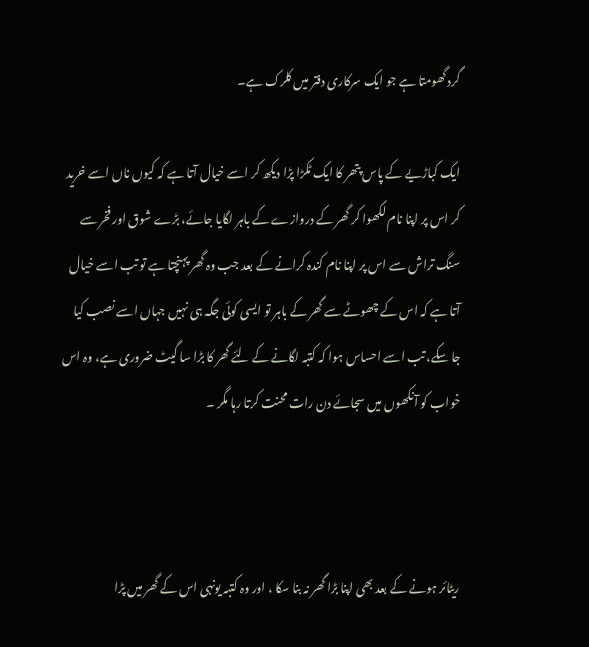گرد گھومتا ہے جو ایک سرکاری دفتر میں کلرک ہے۔

ایک کباڑیے کے پاس پتھر کا ایک ٹکڑا پڑا دیکھ کر اسے خیال آتا ہے کہ کیوں ناں اسے خرید کر اس پر اپنا نام لکھوا کر گھر کے دروازے کے باہر لگایا جائے، بڑے شوق اور فخر سے سنگ تراش سے اس پر اپنا نام کندہ کرانے کے بعد جب وہ گھر پہنچتا ہے تو تب اسے خیال آتا ہے کہ اس کے چھوٹے سے گھر کے باہر تو ایسی کوئی جگہ ہی نہیں جہاں اسے نصب کیا جا سکے، تب اسے احساس ہوا کہ کتبہ لگانے کے لئے گھر کا بڑا سا گیٹ ضروری ہے، وہ اس خواب کو آنکھوں میں سجائے دن رات محنت کرتا رہا مگر ۔



ریٹائر ہونے کے بعد بھی اپنا بڑا گھر نہ بنا سکا ، اور وہ کتبہ یونہی اس کے گھر میں پڑا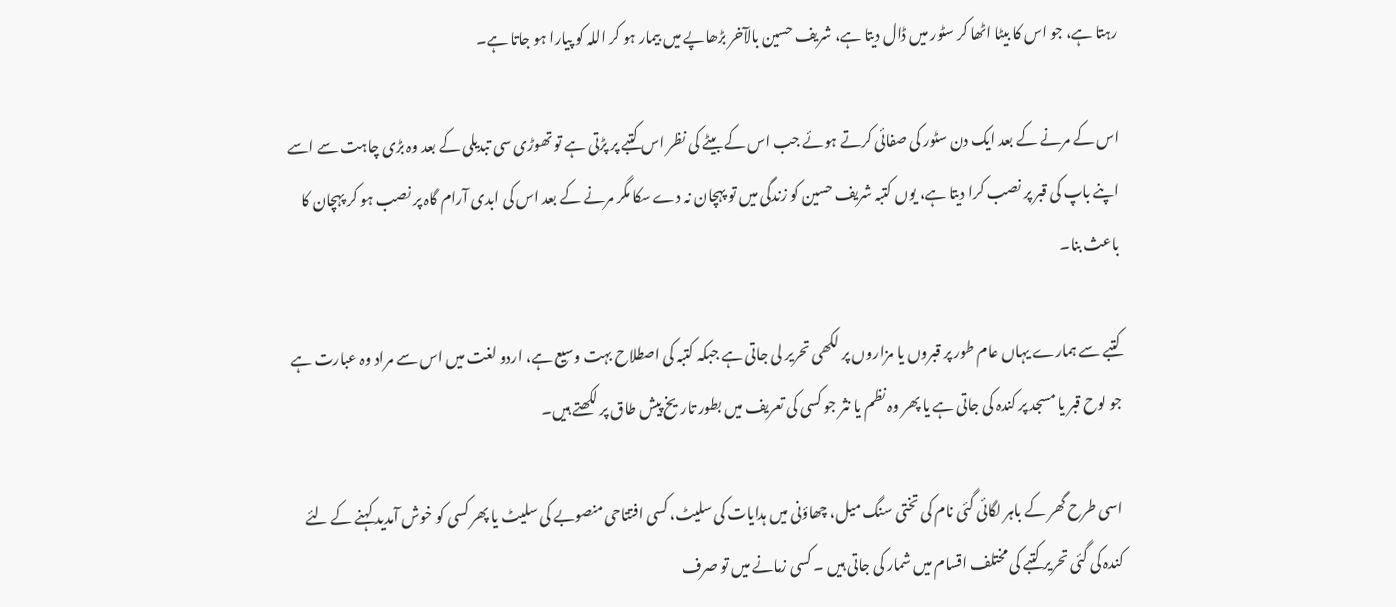رہتا ہے، جو اس کا بیٹا اٹھا کر سٹور میں ڈال دیتا ہے، شریف حسین بالآخر بڑھاپے میں بیمار ہو کر اللہ کو پیارا ہو جاتا ہے۔

اس کے مرنے کے بعد ایک دن سٹور کی صفائی کرتے ہوئے جب اس کے بیٹے کی نظر اس کتبے پر پڑتی ہے تو تھوڑی سی تبدیلی کے بعد وہ بڑی چاہت سے اسے اپنے باپ کی قبر پر نصب کرا دیتا ہے، یوں کتبہ شریف حسین کو زندگی میں تو پہچان نہ دے سکا مگر مرنے کے بعد اس کی ابدی آرام گاہ پر نصب ہو کر پہچان کا باعث بنا۔

کتبے سے ہمارے یہاں عام طور پر قبروں یا مزاروں پر لکھی تحریر لی جاتی ہے جبکہ کتبہ کی اصطلاح بہت وسیع ہے، اردو لغت میں اس سے مراد وہ عبارت ہے جو لوح قبر یا مسجد پر کندہ کی جاتی ہے یا پھر وہ نظم یا نثر جو کسی کی تعریف میں بطور تاریخ پیش طاق پر لکھتے ہیں۔

اسی طرح گھر کے باہر لگائی گئی نام کی تختی سنگ میل، چھاؤنی میں ہدایات کی سلیٹ، کسی افتتاحی منصوبے کی سلیٹ یا پھر کسی کو خوش آمدید کہنے کے لئے کندہ کی گئی تحریر کتبے کی مختلف اقسام میں شمار کی جاتی ہیں ۔ کسی زمانے میں تو صرف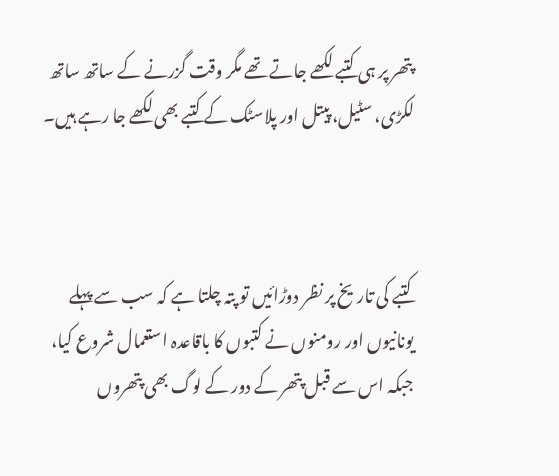پتھر پر ہی کتبے لکھے جاتے تھے مگر وقت گزرنے کے ساتھ ساتھ لکڑی، سٹیل، پیتل اور پلاسٹک کے کتبے بھی لکھے جا رہے ہیں۔



کتبے کی تاریخ پر نظر دوڑائیں تو پتہ چلتا ہے کہ سب سے پہلے یونانیوں اور رومنوں نے کتبوں کا باقاعدہ استعمال شروع کیا، جبکہ اس سے قبل پتھر کے دور کے لوگ بھی پتھروں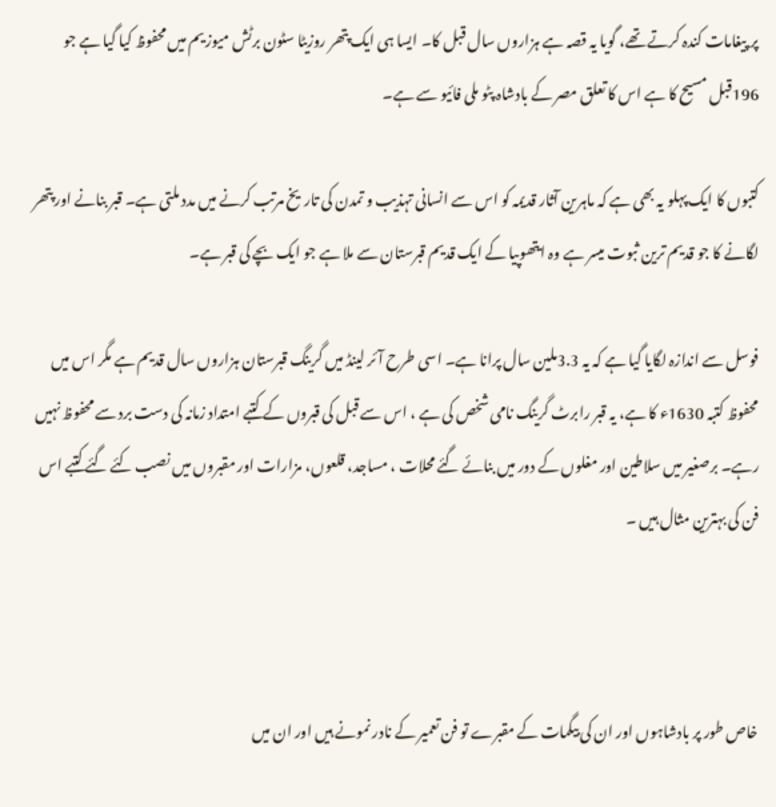پر پیغامات کندہ کرتے تھے، گویا یہ قصہ ہے ہزاروں سال قبل کا۔ ایسا ہی ایک پتھر روزیٹا سٹون برٹش میوزیم میں محفوظ کیا گیا ہے جو 196قبل مسیح کا ہے اس کا تعلق مصر کے بادشاہ پٹو ملی فائیو سے ہے۔

کتبوں کا ایک پہلو یہ بھی ہے کہ ماہرین آثار قدیمہ کو اس سے انسانی تہذیب و تمدن کی تاریخ مرتب کرنے میں مدد ملتی ہے۔ قبر بنانے اور پتھر لگانے کا جو قدیم ترین ثبوت میسر ہے وہ ایتھوپیا کے ایک قدیم قبرستان سے ملا ہے جو ایک بچے کی قبر ہے۔

فوسل سے اندازہ لگایا گیا ہے کہ یہ 3.3ملین سال پرانا ہے۔ اسی طرح آئر لینڈ میں گرینگ قبرستان ہزاروں سال قدیم ہے مگر اس میں محفوظ کتبہ 1630ء کا ہے، یہ قبر رابرٹ گرینگ نامی شخص کی ہے ، اس سے قبل کی قبروں کے کتبے امتداد زمانہ کی دست برد سے محفوظ نہیں رہے۔ برصغیر میں سلاطین اور مغلوں کے دور میں بنائے گئے محلات ، مساجد، قلعوں، مزارات اور مقبروں میں نصب کئے گئے کتبے اس فن کی بہترین مثال ہیں ۔



خاص طور پر بادشاہوں اور ان کی بیگمات کے مقبرے تو فن تعمیر کے نادر نمونے ہیں اور ان میں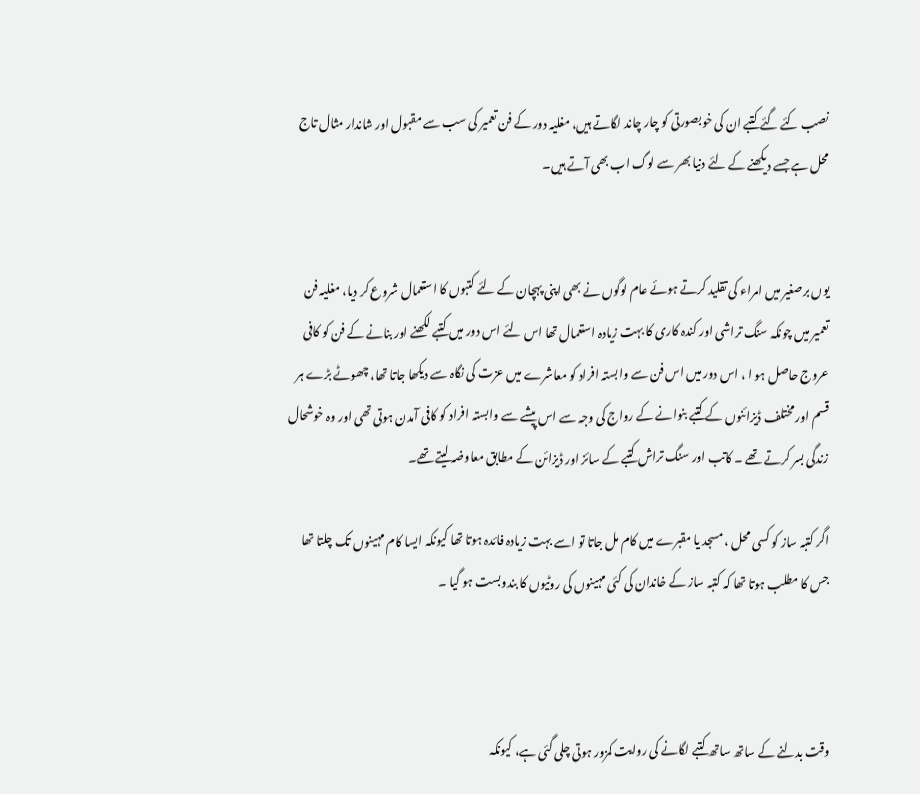نصب کئے گئے کتبے ان کی خوبصورتی کو چار چاند لگاتے ہیں، مغلیہ دور کے فن تعمیر کی سب سے مقبول اور شاندار مثال تاج محل ہے جسے دیکھنے کے لئے دنیا بھر سے لوگ اب بھی آتے ہیں۔


یوں برصغیر میں امراء کی تقلید کرتے ہوئے عام لوگوں نے بھی اپنی پہچان کے لئے کتبوں کا استعمال شروع کر دیا، مغلیہ فن تعمیر میں چونکہ سنگ تراشی اور کندہ کاری کا بہت زیادہ استعمال تھا اس لئے اس دور میں کتبے لکھنے اور بنانے کے فن کو کافی عروج حاصل ہو ا ، اس دور میں اس فن سے وابستہ افراد کو معاشرے میں عزت کی نگاہ سے دیکھا جاتا تھا، چھوٹے بڑے ہر قسم اور مختلف ڈیزائنوں کے کتبے بنوانے کے رواج کی وجہ سے اس پیشے سے وابستہ افراد کو کافی آمدن ہوتی تھی اور وہ خوشحال زندگی بسر کرتے تھے ۔ کاتب اور سنگ تراش کتبے کے سائز اور ڈیزائن کے مطابق معاوضہ لیتے تھے۔

اگر کتبہ ساز کو کسی محل ، مسجد یا مقبرے میں کام مل جاتا تو اسے بہت زیادہ فائدہ ہوتا تھا کیونکہ ایسا کام مہینوں تک چلتا تھا جس کا مطلب ہوتا تھا کہ کتبہ ساز کے خاندان کی کئی مہینوں کی روٹیوں کا بندوبست ہو گیا ۔



وقت بدلنے کے ساتھ ساتھ کتبے لگانے کی روایت کمزور ہوتی چلی گئی ہے، کیونکہ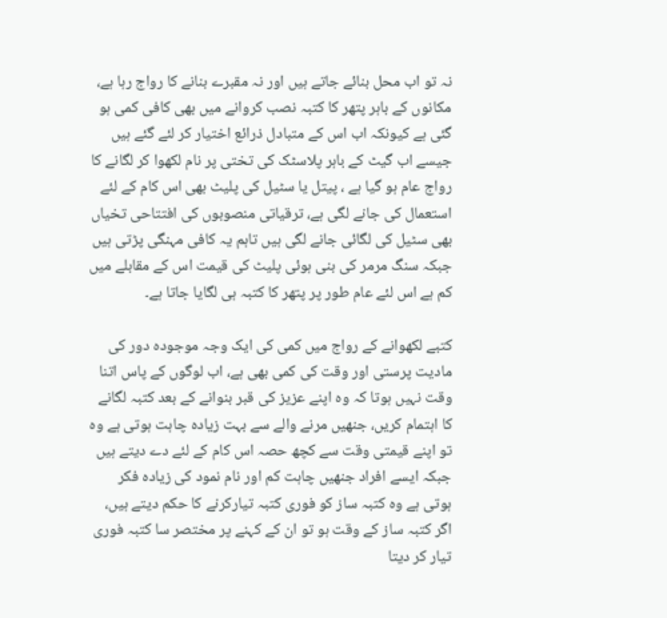نہ تو اب محل بنائے جاتے ہیں اور نہ مقبرے بنانے کا رواج رہا ہے، مکانوں کے باہر پتھر کا کتبہ نصب کروانے میں بھی کافی کمی ہو گئی ہے کیونکہ اب اس کے متبادل ذرائع اختیار کر لئے گئے ہیں جیسے اب گیٹ کے باہر پلاسٹک کی تختی پر نام لکھوا کر لگانے کا رواج عام ہو گیا ہے ، پیتل یا سٹیل کی پلیٹ بھی اس کام کے لئے استعمال کی جانے لگی ہے، ترقیاتی منصوبوں کی افتتاحی تخیاں بھی سٹیل کی لگائی جانے لگی ہیں تاہم یہ کافی مہنگی پڑتی ہیں جبکہ سنگ مرمر کی بنی ہوئی پلیٹ کی قیمت اس کے مقابلے میں کم ہے اس لئے عام طور پر پتھر کا کتبہ ہی لگایا جاتا ہے۔

کتبے لکھوانے کے رواج میں کمی کی ایک وجہ موجودہ دور کی مادیت پرستی اور وقت کی کمی بھی ہے، اب لوگوں کے پاس اتنا وقت نہیں ہوتا کہ وہ اپنے عزیز کی قبر بنوانے کے بعد کتبہ لگانے کا اہتمام کریں، جنھیں مرنے والے سے بہت زیادہ چاہت ہوتی ہے وہ تو اپنے قیمتی وقت سے کچھ حصہ اس کام کے لئے دے دیتے ہیں جبکہ ایسے افراد جنھیں چاہت کم اور نام نمود کی زیادہ فکر ہوتی ہے وہ کتبہ ساز کو فوری کتبہ تیارکرنے کا حکم دیتے ہیں، اگر کتبہ ساز کے وقت ہو تو ان کے کہنے پر مختصر سا کتبہ فوری تیار کر دیتا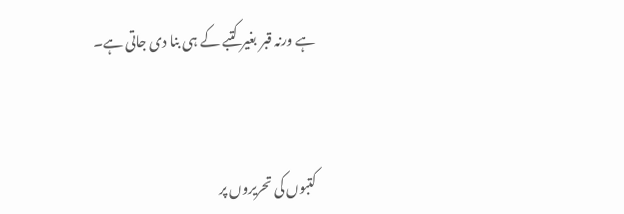ہے ورنہ قبر بغیر کتبے کے ہی بنا دی جاتی ہے۔



کتبوں کی تحریروں پر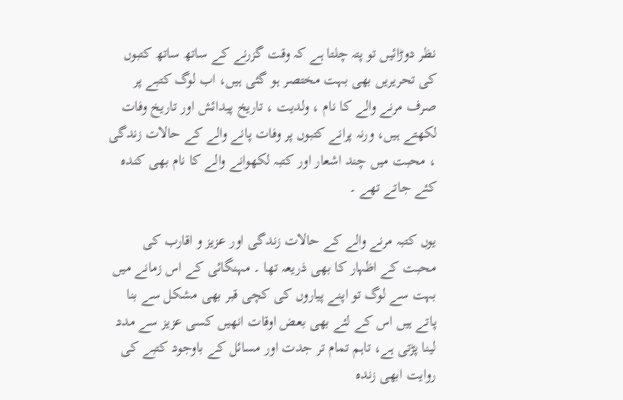نظر دوڑائیں تو پتہ چلتا ہے کہ وقت گزرنے کے ساتھ ساتھ کتبوں کی تحریریں بھی بہت مختصر ہو گئی ہیں، اب لوگ کتبے پر صرف مرنے والے کا نام ، ولدیت ، تاریخ پیدائش اور تاریخ وفات لکھتے ہیں، ورنہ پرانے کتبوں پر وفات پانے والے کے حالات زندگی ، محبت میں چند اشعار اور کتبہ لکھوانے والے کا نام بھی کندہ کئے جاتے تھے ۔

یوں کتبہ مرنے والے کے حالات زندگی اور عزیز و اقارب کی محبت کے اظہار کا بھی ذریعہ تھا ۔ مہنگائی کے اس زمانے میں بہت سے لوگ تو اپنے پیاروں کی کچی قبر بھی مشکل سے بنا پاتے ہیں اس کے لئے بھی بعض اوقات انھیں کسی عزیز سے مدد لینا پڑتی ہے، تاہم تمام تر جدت اور مسائل کے باوجود کتبے کی روایت ابھی زندہ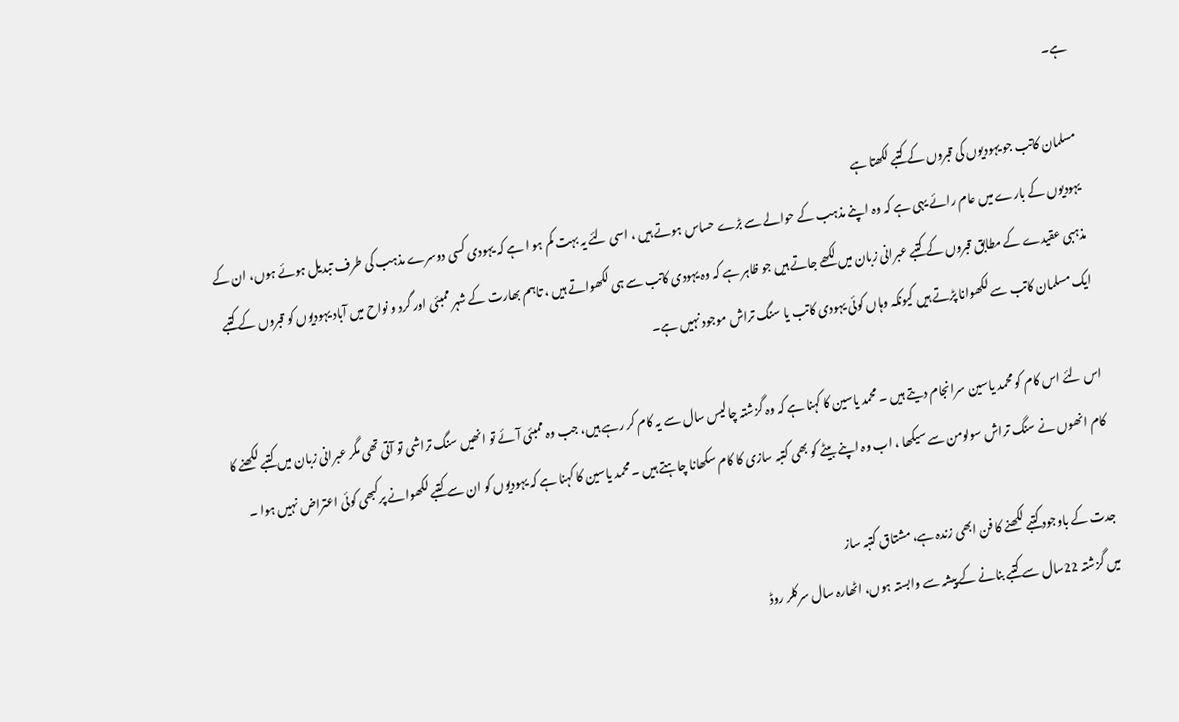ہے۔

مسلمان کاتب جو یہودیوں کی قبروں کے کتبے لکھتا ہے
یہودیوں کے بارے میں عام رائے یہی ہے کہ وہ اپنے مذہب کے حوالے سے بڑے حساس ہوتے ہیں ، اسی لئے یہ بہت کم ہو ا ہے کہ یہودی کسی دوسرے مذہب کی طرف تبدیل ہوئے ہوں، ان کے مذہبی عقیدے کے مطابق قبروں کے کتبے عبرانی زبان میں لکھے جاتے ہیں جو ظاہر ہے کہ وہ یہودی کاتب سے ہی لکھواتے ہیں ، تاہم بھارت کے شہر ممبئی اور گرد و نواح میں آباد یہودیوں کو قبروں کے کتبے ایک مسلمان کاتب سے لکھوانا پڑتے ہیں کیونکہ وہاں کوئی یہودی کاتب یا سنگ تراش موجود نہیں ہے۔

اس لئے اس کام کو محمد یاسین سرانجام دیتے ہیں ۔ محمد یاسین کا کہنا ہے کہ وہ گزشتہ چالیس سال سے یہ کام کر رہے ہیں، جب وہ ممبئی آئے تو انھیں سنگ تراشی تو آتی تھی مگر عبرانی زبان میں کتبے لکھنے کا کام انھوں نے سنگ تراش سولومن سے سیکھا ، اب وہ اپنے بیٹے کو بھی کتبہ سازی کا کام سکھانا چاہتے ہیں ۔ محمد یاسین کا کہنا ہے کہ یہودیوں کو ان سے کتبے لکھوانے پرکبھی کوئی اعتراض نہیں ہوا ۔

جدت کے باوجود کتبے لکھنے کا فن ابھی زندہ ہے، مشتاق کتبہ ساز
میں گزشتہ 22سال سے کتبے بنانے کے پیشہ سے وابستہ ہوں، اٹھارہ سال سرکلر روڈ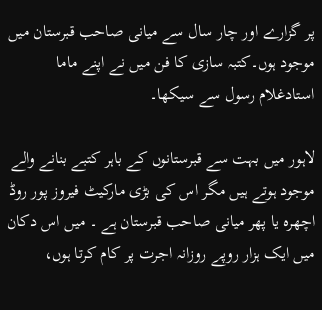پر گزارے اور چار سال سے میانی صاحب قبرستان میں موجود ہوں۔کتبہ سازی کا فن میں نے اپنے ماما استادغلام رسول سے سیکھا۔

لاہور میں بہت سے قبرستانوں کے باہر کتبے بنانے والے موجود ہوتے ہیں مگر اس کی بڑی مارکیٹ فیروز پور روڈ اچھرہ یا پھر میانی صاحب قبرستان ہے ۔ میں اس دکان میں ایک ہزار روپے روزانہ اجرت پر کام کرتا ہوں،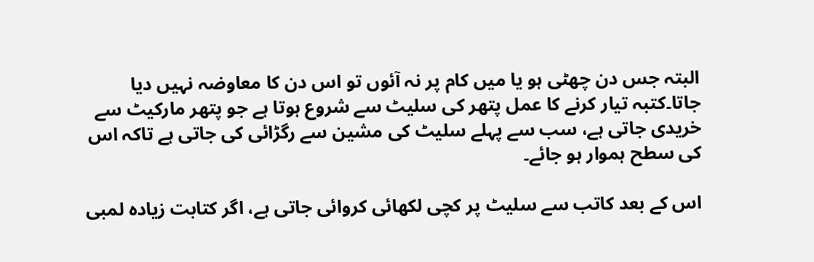البتہ جس دن چھٹی ہو یا میں کام پر نہ آئوں تو اس دن کا معاوضہ نہیں دیا جاتا۔کتبہ تیار کرنے کا عمل پتھر کی سلیٹ سے شروع ہوتا ہے جو پتھر مارکیٹ سے خریدی جاتی ہے، سب سے پہلے سلیٹ کی مشین سے رگڑائی کی جاتی ہے تاکہ اس کی سطح ہموار ہو جائے۔

اس کے بعد کاتب سے سلیٹ پر کچی لکھائی کروائی جاتی ہے، اگر کتابت زیادہ لمبی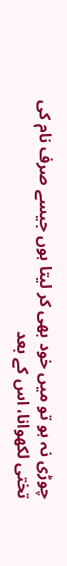چوڑی نہ ہو تو میں خود بھی کر لیتا ہوں جیسے صرف نام کی تختی لکھوانا، اس کے بعد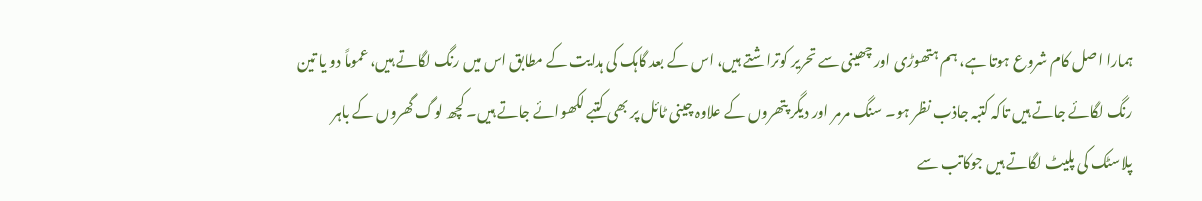ہمارا اصل کام شروع ہوتا ہے، ہم ہتھوڑی اور چھینی سے تحریر کوتراشتے ہیں، اس کے بعد گاہک کی ہدایت کے مطابق اس میں رنگ لگاتے ہیں، عموماً دو یا تین رنگ لگائے جاتے ہیں تاکہ کتبہ جاذب نظر ہو۔ سنگ مرمر اور دیگر پتھروں کے علاوہ چینی ٹائل پر بھی کتبے لکھوائے جاتے ہیں۔ کچھ لوگ گھروں کے باہر پلاسٹک کی پلیٹ لگاتے ہیں جوکاتب سے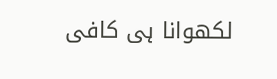لکھوانا ہی کافی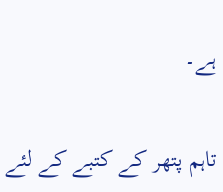ہے۔

تاہم پتھر کے کتبے کے لئے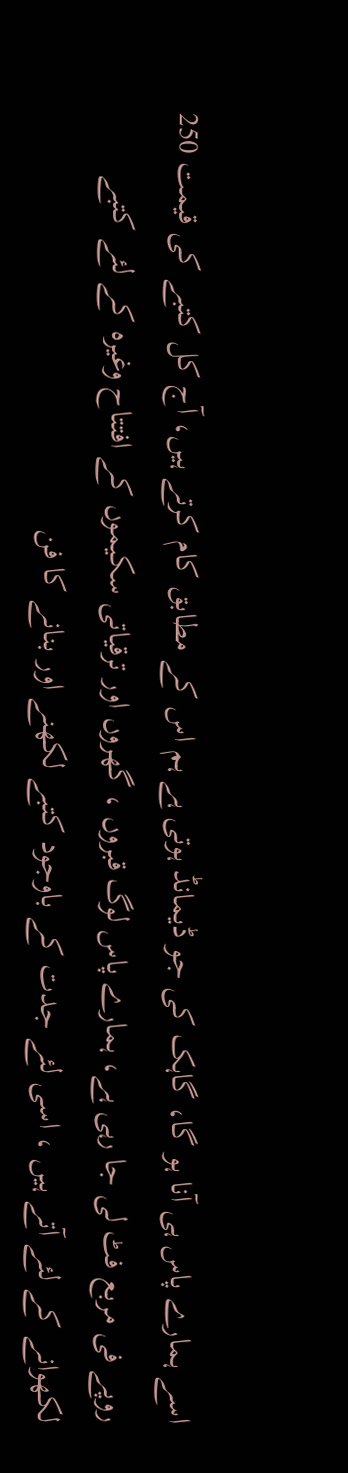اسے ہمارے پاس ہی آنا ہو گا، گاہک کی جو ڈیمانڈ ہوتی ہے ہم اس کے مطابق کام کرتے ہیں، آج کل کتبے کی قیمت 250 روپے فی مربع فٹ لی جا رہی ہے، ہمارے پاس لوگ قبروں ، گھروں اور ترقیاتی سکیموں کے افتتاح وغیرہ کے لئے کتبے لکھوانے کے لئے آتے ہیں ، اسی لئے جدت کے باوجود کتبے لکھنے اور بنانے کا فن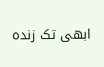ابھی تک زندہ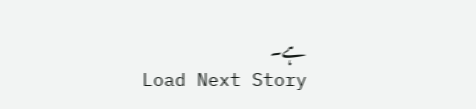ہے۔
Load Next Story